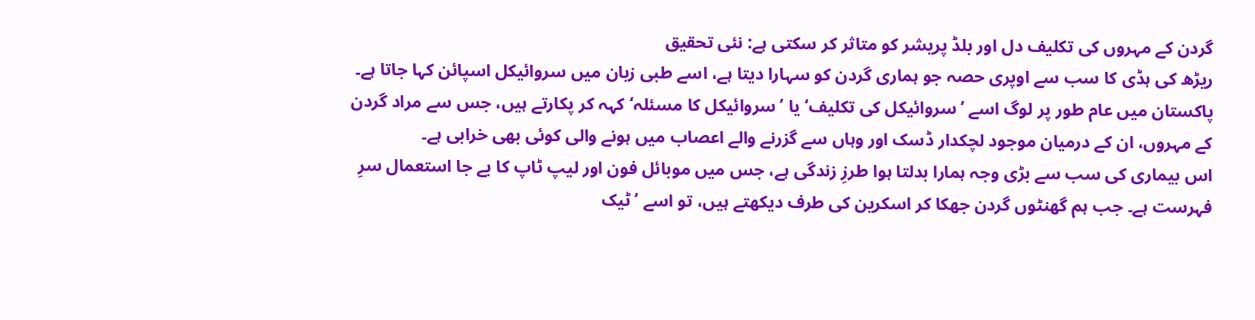گردن کے مہروں کی تکلیف دل اور بلڈ پریشر کو متاثر کر سکتی ہے: نئی تحقیق
ریڑھ کی ہڈی کا سب سے اوپری حصہ جو ہماری گردن کو سہارا دیتا ہے، اسے طبی زبان میں سروائیکل اسپائن کہا جاتا ہے۔ پاکستان میں عام طور پر لوگ اسے ’سروائیکل کی تکلیف‘ یا ’سروائیکل کا مسئلہ‘ کہہ کر پکارتے ہیں، جس سے مراد گردن کے مہروں، ان کے درمیان موجود لچکدار ڈسک اور وہاں سے گزرنے والے اعصاب میں ہونے والی کوئی بھی خرابی ہے۔
اس بیماری کی سب سے بڑی وجہ ہمارا بدلتا ہوا طرزِ زندگی ہے، جس میں موبائل فون اور لیپ ٹاپ کا بے جا استعمال سرِ فہرست ہے۔ جب ہم گھنٹوں گردن جھکا کر اسکرین کی طرف دیکھتے ہیں، تو اسے ’ٹیک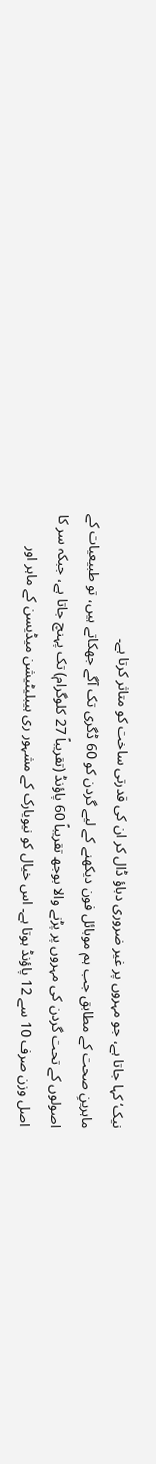نیک‘ کہا جاتا ہے، جو مہروں پر غیر ضروری دباؤ ڈال کر ان کی قدرتی ساخت کو متاثر کرتا ہے۔
ماہرینِ صحت کے مطابق جب ہم موبائل فون دیکھنے کے لیے گردن کو 60 ڈگری تک آگے جھکاتے ہیں، تو طبیعیات کے اصولوں کے تحت گردن کی مہروں پر پڑنے والا بوجھ تقریباً 60 پاؤنڈ (تقریباً 27 کلوگرام) تک پہنچ جاتا ہے، جبکہ سر کا اصل وزن صرف 10 سے 12 پاؤنڈ ہوتا ہے۔ اس خیال کو نیویارک کے مشہور ری ہیبلیٹیشن میڈیسن کے ماہر اور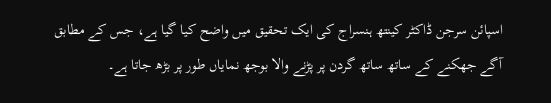اسپائن سرجن ڈاکٹر کینتھ ہنسراج کی ایک تحقیق میں واضح کیا گیا ہے، جس کے مطابق آگے جھکنے کے ساتھ ساتھ گردن پر پڑنے والا بوجھ نمایاں طور پر بڑھ جاتا ہے۔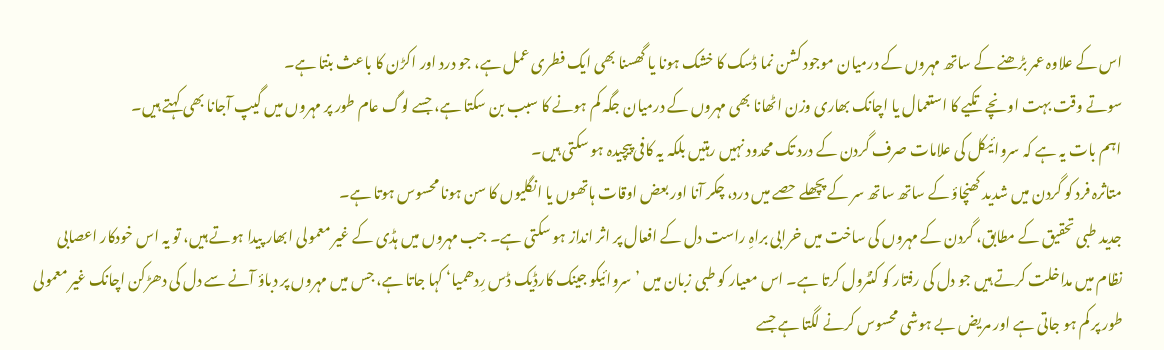اس کے علاوہ عمر بڑھنے کے ساتھ مہروں کے درمیان موجود کشن نما ڈسک کا خشک ہونا یا گھسنا بھی ایک فطری عمل ہے، جو درد اور اکڑن کا باعث بنتا ہے۔
سوتے وقت بہت اونچے تکیے کا استعمال یا اچانک بھاری وزن اٹھانا بھی مہروں کے درمیان جگہ کم ہونے کا سبب بن سکتا ہے، جسے لوگ عام طور پر مہروں میں گیپ آجانا بھی کہتے ہیں۔
اہم بات یہ ہے کہ سروائیکل کی علامات صرف گردن کے درد تک محدود نہیں رہتیں بلکہ یہ کافی پیچیدہ ہو سکتی ہیں۔
متاثرہ فرد کو گردن میں شدید کھنچاؤ کے ساتھ ساتھ سر کے پچھلے حصے میں درد، چکر آنا اور بعض اوقات ہاتھوں یا انگلیوں کا سن ہونا محسوس ہوتا ہے۔
جدید طبی تحقیق کے مطابق، گردن کے مہروں کی ساخت میں خرابی براہِ راست دل کے افعال پر اثر انداز ہو سکتی ہے۔ جب مہروں میں ہڈی کے غیر معمولی ابھار پیدا ہوتے ہیں، تو یہ اس خودکار اعصابی نظام میں مداخلت کرتے ہیں جو دل کی رفتار کو کنٹرول کرتا ہے۔ اس معیار کو طبی زبان میں ’سروائیکو جینک کارڈیک ڈس رِدھمیا‘ کہا جاتا ہے، جس میں مہروں پر دباؤ آنے سے دل کی دھڑکن اچانک غیر معمولی طور پر کم ہو جاتی ہے اور مریض بے ہوشی محسوس کرنے لگتا ہے جسے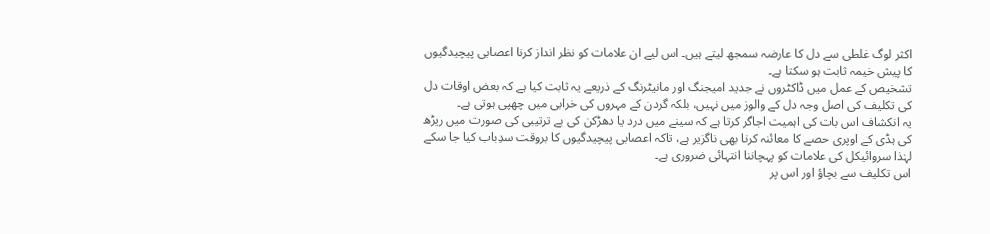اکثر لوگ غلطی سے دل کا عارضہ سمجھ لیتے ہیں۔ اس لیے ان علامات کو نظر انداز کرنا اعصابی پیچیدگیوں کا پیش خیمہ ثابت ہو سکتا ہے۔
تشخیص کے عمل میں ڈاکٹروں نے جدید امیجنگ اور مانیٹرنگ کے ذریعے یہ ثابت کیا ہے کہ بعض اوقات دل کی تکلیف کی اصل وجہ دل کے والوز میں نہیں، بلکہ گردن کے مہروں کی خرابی میں چھپی ہوتی ہے۔
یہ انکشاف اس بات کی اہمیت اجاگر کرتا ہے کہ سینے میں درد یا دھڑکن کی بے ترتیبی کی صورت میں ریڑھ کی ہڈی کے اوپری حصے کا معائنہ کرنا بھی ناگزیر ہے، تاکہ اعصابی پیچیدگیوں کا بروقت سدِباب کیا جا سکے لہٰذا سروائیکل کی علامات کو پہچاننا انتہائی ضروری ہے۔
اس تکلیف سے بچاؤ اور اس پر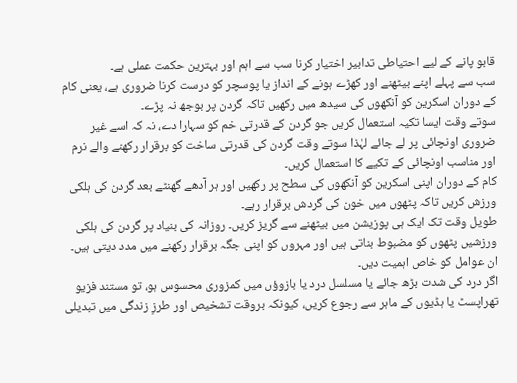قابو پانے کے لیے احتیاطی تدابیر اختیار کرنا سب سے اہم اور بہترین حکمت عملی ہے۔
سب سے پہلے اپنے بیٹھنے اور کھڑے ہونے کے انداز یا پوسچر کو درست کرنا ضروری ہے، یعنی کام کے دوران اسکرین کو آنکھوں کی سیدھ میں رکھیں تاکہ گردن پر بوجھ نہ پڑے۔
سوتے وقت ایسا تکیہ استعمال کریں جو گردن کے قدرتی خم کو سہارا دے، نہ کہ اسے غیر ضروری اونچائی پر لے جائے لہٰذا سوتے وقت گردن کی قدرتی ساخت کو برقرار رکھنے والے نرم اور مناسب اونچائی کے تکیے کا استعمال کریں۔
کام کے دوران اپنی اسکرین کو آنکھوں کی سطح پر رکھیں اور ہر آدھے گھنٹے بعد گردن کی ہلکی ورزش کریں تاکہ پٹھوں میں خون کی گردش برقرار رہے۔
طویل وقت تک ایک ہی پوزیشن میں بیٹھنے سے گریز کریں۔ روزانہ کی بنیاد پر گردن کی ہلکی ورزشیں پٹھوں کو مضبوط بناتی ہیں اور مہروں کو اپنی جگہ برقرار رکھنے میں مدد دیتی ہیں۔ ان عوامل کو خاص اہمیت دیں۔
اگر درد کی شدت بڑھ جائے یا مسلسل درد یا بازوؤں میں کمزوری محسوس ہو، تو مستند فزیو تھراپسٹ یا ہڈیوں کے ماہر سے رجوع کریں، کیونکہ بروقت تشخیص اور طرزِ زندگی میں تبدیلی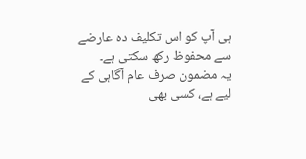ہی آپ کو اس تکلیف دہ عارضے سے محفوظ رکھ سکتی ہے۔
یہ مضمون صرف عام آگاہی کے لیے ہے، کسی بھی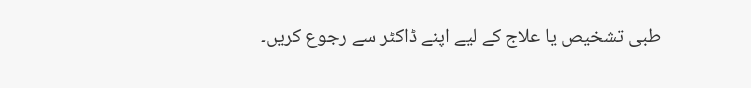طبی تشخیص یا علاج کے لیے اپنے ڈاکٹر سے رجوع کریں۔